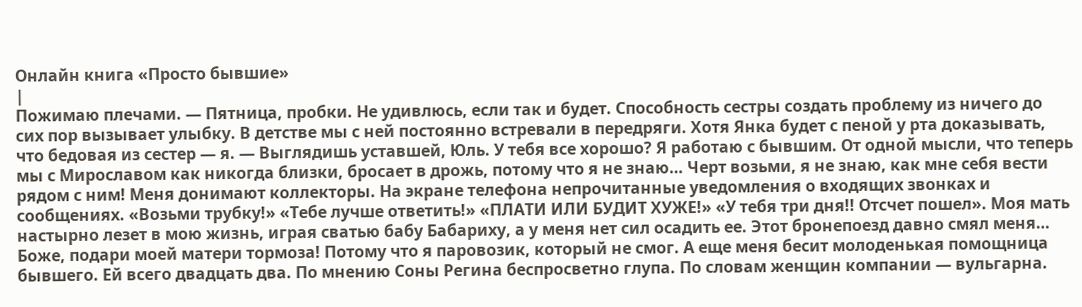Онлайн книга «Просто бывшие»
|
Пожимаю плечами. — Пятница, пробки. Не удивлюсь, если так и будет. Способность сестры создать проблему из ничего до сих пор вызывает улыбку. В детстве мы с ней постоянно встревали в передряги. Хотя Янка будет с пеной у рта доказывать, что бедовая из сестер — я. — Выглядишь уставшей, Юль. У тебя все хорошо? Я работаю с бывшим. От одной мысли, что теперь мы с Мирославом как никогда близки, бросает в дрожь, потому что я не знаю… Черт возьми, я не знаю, как мне себя вести рядом с ним! Меня донимают коллекторы. На экране телефона непрочитанные уведомления о входящих звонках и сообщениях. «Возьми трубку!» «Тебе лучше ответить!» «ПЛАТИ ИЛИ БУДИТ ХУЖЕ!» «У тебя три дня!! Отсчет пошел». Моя мать настырно лезет в мою жизнь, играя сватью бабу Бабариху, а у меня нет сил осадить ее. Этот бронепоезд давно смял меня… Боже, подари моей матери тормоза! Потому что я паровозик, который не смог. А еще меня бесит молоденькая помощница бывшего. Ей всего двадцать два. По мнению Соны Регина беспросветно глупа. По словам женщин компании — вульгарна.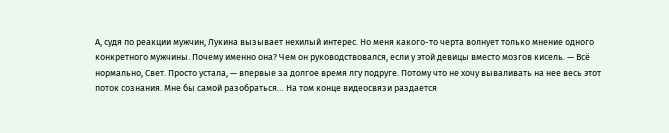А, судя по реакции мужчин, Лукина вызывает нехилый интерес. Но меня какого-то черта волнует только мнение одного конкретного мужчины. Почему именно она? Чем он руководствовался, если у этой девицы вместо мозгов кисель. — Всё нормально, Свет. Просто устала, — впервые за долгое время лгу подруге. Потому что не хочу вываливать на нее весь этот поток сознания. Мне бы самой разобраться… На том конце видеосвязи раздается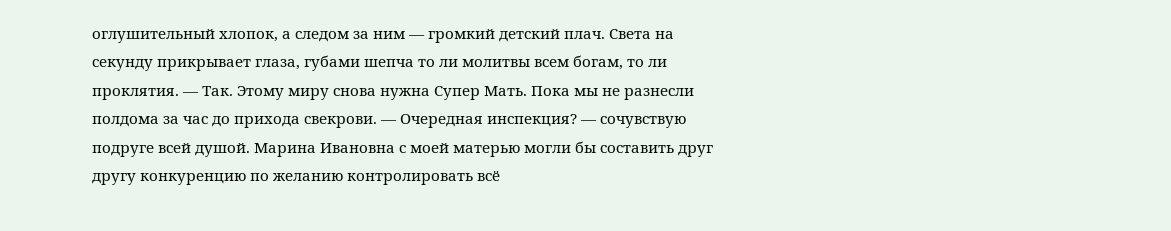оглушительный хлопок, а следом за ним — громкий детский плач. Света на секунду прикрывает глаза, губами шепча то ли молитвы всем богам, то ли проклятия. — Так. Этому миру снова нужна Супер Мать. Пока мы не разнесли полдома за час до прихода свекрови. — Очередная инспекция? — сочувствую подруге всей душой. Марина Ивановна с моей матерью могли бы составить друг другу конкуренцию по желанию контролировать всё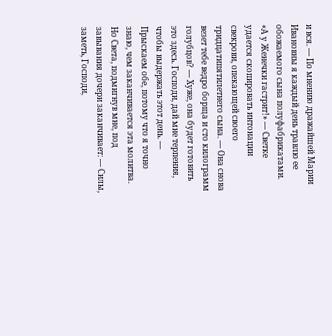и вся. — По мнению дражайшей Марии Ивановны я каждый день травлю ее обожаемого сына полуфабрикатами. «А у Женечки гастрит!» — Светке удается скопировать интонации свекрови, опекающей своего тридцатипятилетнего сына. — Она снова везет тебе ведро борща и сто килограмм голубцов? — Хуже, она будет готовить это здесь. Господи, дай мне терпения, чтобы выдержать этот день. — Прыскаем обе, потому что я точно знаю, чем заканчивается эта молитва. Но Света, подмигнув мне, под завывания дочери заканчивает: — Силы, заметь, Господи,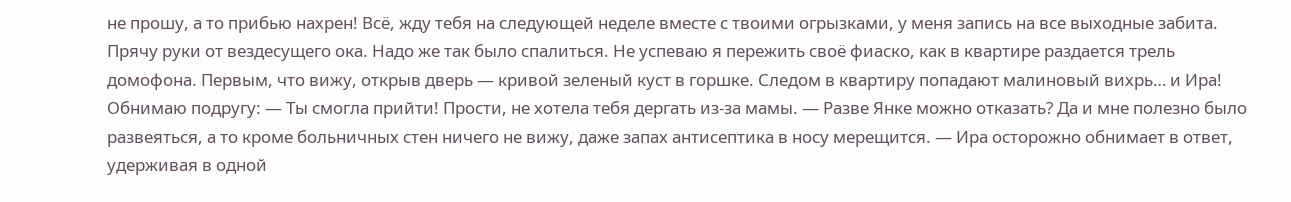не прошу, а то прибью нахрен! Всё, жду тебя на следующей неделе вместе с твоими огрызками, у меня запись на все выходные забита. Прячу руки от вездесущего ока. Надо же так было спалиться. Не успеваю я пережить своё фиаско, как в квартире раздается трель домофона. Первым, что вижу, открыв дверь — кривой зеленый куст в горшке. Следом в квартиру попадают малиновый вихрь… и Ира! Обнимаю подругу: — Ты смогла прийти! Прости, не хотела тебя дергать из-за мамы. — Разве Янке можно отказать? Да и мне полезно было развеяться, а то кроме больничных стен ничего не вижу, даже запах антисептика в носу мерещится. — Ира осторожно обнимает в ответ, удерживая в одной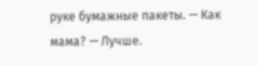руке бумажные пакеты. — Как мама? — Лучше.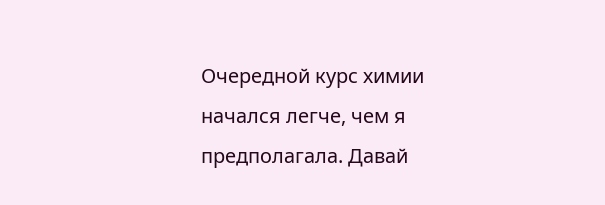Очередной курс химии начался легче, чем я предполагала. Давай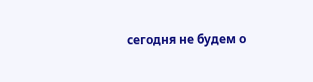сегодня не будем о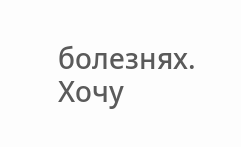болезнях. Хочу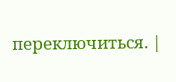переключиться. |